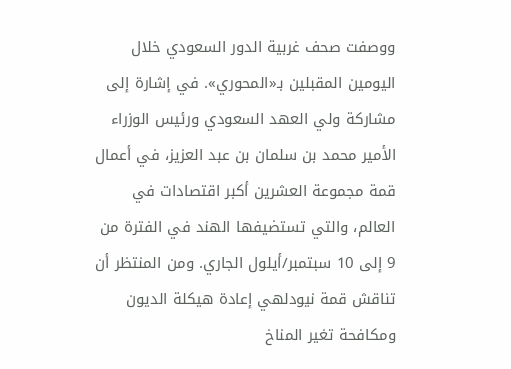ووصفت صحف غربية الدور السعودي خلال اليومين المقبلين بـ«المحوري». في إشارة إلى مشاركة ولي العهد السعودي ورئيس الوزراء الأمير محمد بن سلمان بن عبد العزيز، في أعمال قمة مجموعة العشرين أكبر اقتصادات في العالم، والتي تستضيفها الهند في الفترة من 9 إلى 10 سبتمبر/أيلول الجاري. ومن المنتظر أن تناقش قمة نيودلهي إعادة هيكلة الديون ومكافحة تغير المناخ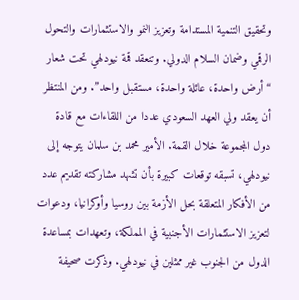وتحقيق التنمية المستدامة وتعزيز النمو والاستثمارات والتحول الرقمي وضمان السلام الدولي. وتنعقد قمة نيودلهي تحت شعار “أرض واحدة، عائلة واحدة، مستقبل واحد”. ومن المنتظر أن يعقد ولي العهد السعودي عددا من اللقاءات مع قادة دول المجموعة خلال القمة. الأمير محمد بن سلمان يتوجه إلى نيودلهي، تسبقه توقعات كبيرة بأن تشهد مشاركته تقديم عدد من الأفكار المتعلقة بحل الأزمة بين روسيا وأوكرانيا، ودعوات لتعزيز الاستثمارات الأجنبية في المملكة، وتعهدات بمساعدة الدول من الجنوب غير ممثلين في نيودلهي. وذكرت صحيفة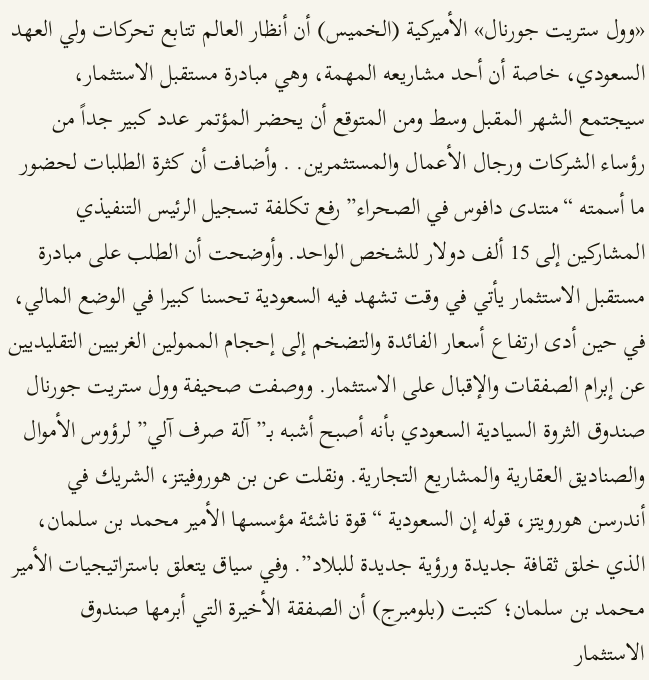«وول ستريت جورنال» الأميركية (الخميس) أن أنظار العالم تتابع تحركات ولي العهد السعودي، خاصة أن أحد مشاريعه المهمة، وهي مبادرة مستقبل الاستثمار، سيجتمع الشهر المقبل وسط ومن المتوقع أن يحضر المؤتمر عدد كبير جداً من رؤساء الشركات ورجال الأعمال والمستثمرين. . وأضافت أن كثرة الطلبات لحضور ما أسمته “منتدى دافوس في الصحراء” رفع تكلفة تسجيل الرئيس التنفيذي المشاركين إلى 15 ألف دولار للشخص الواحد. وأوضحت أن الطلب على مبادرة مستقبل الاستثمار يأتي في وقت تشهد فيه السعودية تحسنا كبيرا في الوضع المالي، في حين أدى ارتفاع أسعار الفائدة والتضخم إلى إحجام الممولين الغربيين التقليديين عن إبرام الصفقات والإقبال على الاستثمار. ووصفت صحيفة وول ستريت جورنال صندوق الثروة السيادية السعودي بأنه أصبح أشبه بـ”آلة صرف آلي” لرؤوس الأموال والصناديق العقارية والمشاريع التجارية. ونقلت عن بن هوروفيتز، الشريك في أندرسن هورويتز، قوله إن السعودية “قوة ناشئة مؤسسها الأمير محمد بن سلمان، الذي خلق ثقافة جديدة ورؤية جديدة للبلاد”. وفي سياق يتعلق باستراتيجيات الأمير محمد بن سلمان؛ كتبت (بلومبرج) أن الصفقة الأخيرة التي أبرمها صندوق الاستثمار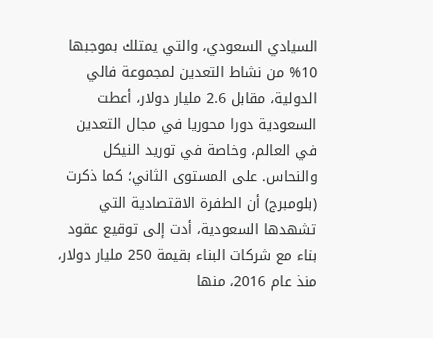السيادي السعودي، والتي يمتلك بموجبها 10% من نشاط التعدين لمجموعة فالي الدولية، مقابل 2.6 مليار دولار، أعطت السعودية دورا محوريا في مجال التعدين في العالم، وخاصة في توريد النيكل والنحاس. على المستوى الثاني؛ كما ذكرت (بلومبرج) أن الطفرة الاقتصادية التي تشهدها السعودية، أدت إلى توقيع عقود بناء مع شركات البناء بقيمة 250 مليار دولار، منذ عام 2016، منها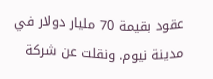عقود بقيمة 70 مليار دولار في مدينة نيوم. ونقلت عن شركة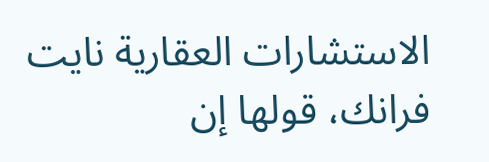الاستشارات العقارية نايت فرانك، قولها إن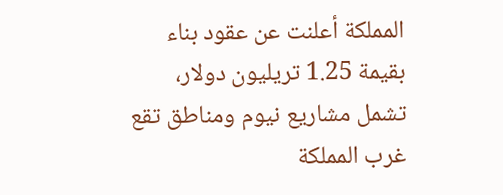المملكة أعلنت عن عقود بناء بقيمة 1.25 تريليون دولار، تشمل مشاريع نيوم ومناطق تقع غرب المملكة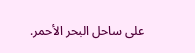على ساحل البحر الأحمر.